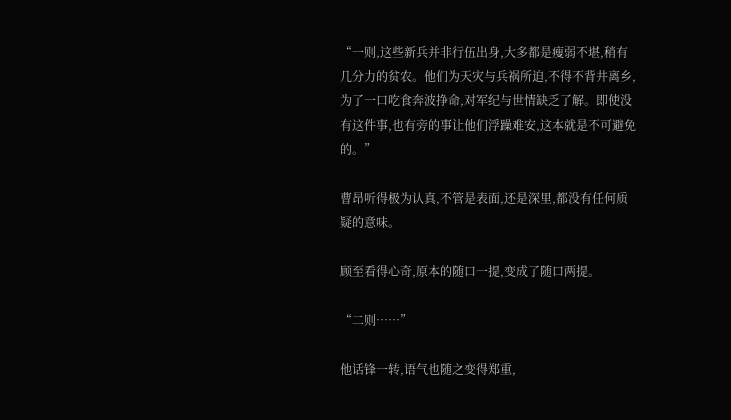“一则,这些新兵并非行伍出身,大多都是瘦弱不堪,稍有几分力的贫农。他们为天灾与兵祸所迫,不得不背井离乡,为了一口吃食奔波挣命,对军纪与世情缺乏了解。即使没有这件事,也有旁的事让他们浮躁难安,这本就是不可避免的。”

曹昂听得极为认真,不管是表面,还是深里,都没有任何质疑的意味。

顾至看得心奇,原本的随口一提,变成了随口两提。

“二则……”

他话锋一转,语气也随之变得郑重,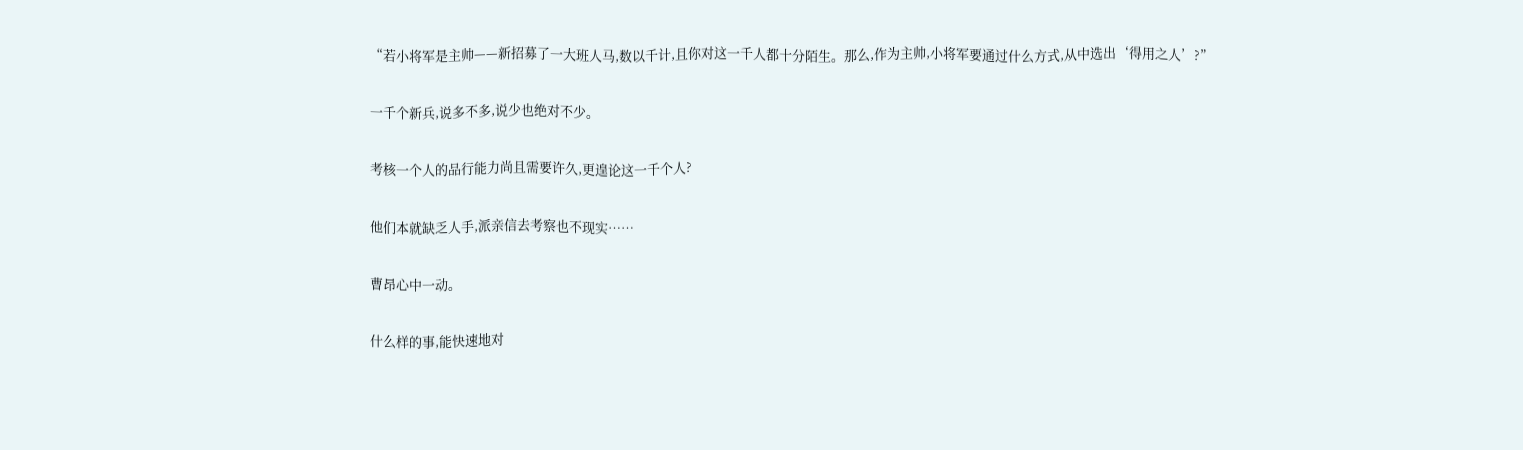“若小将军是主帅——新招募了一大班人马,数以千计,且你对这一千人都十分陌生。那么,作为主帅,小将军要通过什么方式,从中选出‘得用之人’?”

一千个新兵,说多不多,说少也绝对不少。

考核一个人的品行能力尚且需要许久,更遑论这一千个人?

他们本就缺乏人手,派亲信去考察也不现实……

曹昂心中一动。

什么样的事,能快速地对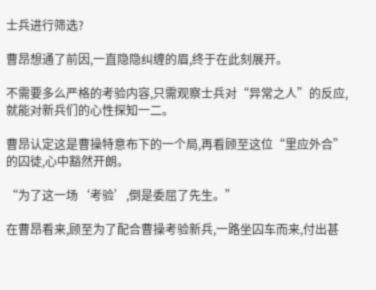士兵进行筛选?

曹昂想通了前因,一直隐隐纠缠的眉,终于在此刻展开。

不需要多么严格的考验内容,只需观察士兵对“异常之人”的反应,就能对新兵们的心性探知一二。

曹昂认定这是曹操特意布下的一个局,再看顾至这位“里应外合”的囚徒,心中豁然开朗。

“为了这一场‘考验’,倒是委屈了先生。”

在曹昂看来,顾至为了配合曹操考验新兵,一路坐囚车而来,付出甚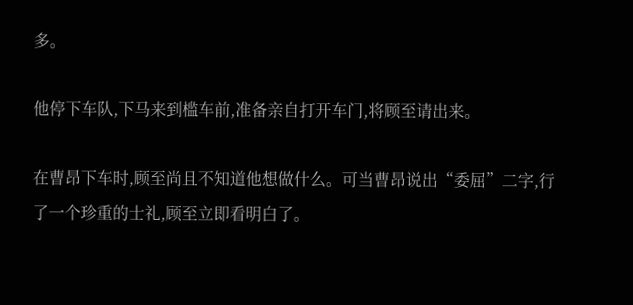多。

他停下车队,下马来到槛车前,准备亲自打开车门,将顾至请出来。

在曹昂下车时,顾至尚且不知道他想做什么。可当曹昂说出“委屈”二字,行了一个珍重的士礼,顾至立即看明白了。